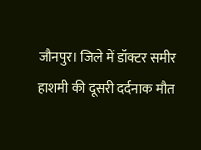जौनपुर। जिले में डॉक्टर समीर हाशमी की दूसरी दर्दनाक मौत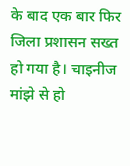के बाद एक बार फिर जिला प्रशासन सख्त हो गया है। चाइनीज मांझे से हो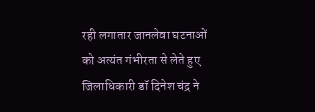रही लगातार जानलेवा घटनाओं को अत्यंत गंभीरता से लेते हुए जिलाधिकारी डॉ दिनेश चंद्र ने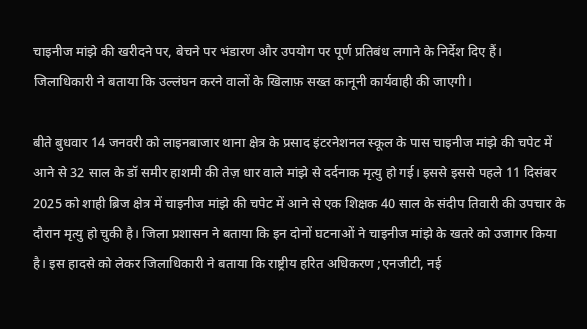चाइनीज मांझे की खरीदने पर, बेचने पर भंडारण और उपयोग पर पूर्ण प्रतिबंध लगाने के निर्देश दिए हैं। जिलाधिकारी ने बताया कि उल्लंघन करने वालों के खिलाफ़ सख्त कानूनी कार्यवाही की जाएगी।

बीते बुधवार 14 जनवरी को लाइनबाजार थाना क्षेत्र के प्रसाद इंटरनेशनल स्कूल के पास चाइनीज मांझे की चपेट में आने से 32 साल के डॉ समीर हाशमी की तेज़ धार वाले मांझे से दर्दनाक मृत्यु हो गई। इससे इससे पहले 11 दिसंबर 2025 को शाही ब्रिज क्षेत्र में चाइनीज मांझे की चपेट में आने से एक शिक्षक 40 साल के संदीप तिवारी की उपचार के दौरान मृत्यु हो चुकी है। जिला प्रशासन ने बताया कि इन दोनों घटनाओं ने चाइनीज मांझे के खतरे को उजागर किया है। इस हादसे को लेकर जिलाधिकारी ने बताया कि राष्ट्रीय हरित अधिकरण ;एनजीटी, नई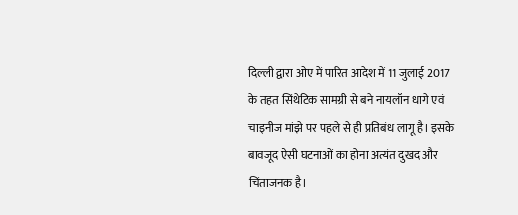दिल्ली द्वारा ओए में पारित आदेश में 11 जुलाई 2017 के तहत सिंथेटिक सामग्री से बने नायलॉन धागे एवं चाइनीज मांझे पर पहले से ही प्रतिबंध लागू है। इसके बावजूद ऐसी घटनाओं का होना अत्यंत दुखद और चिंताजनक है।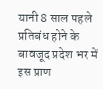यानी 8 साल पहले प्रतिबंध होने के बावजूद प्रदेश भर में इस प्राण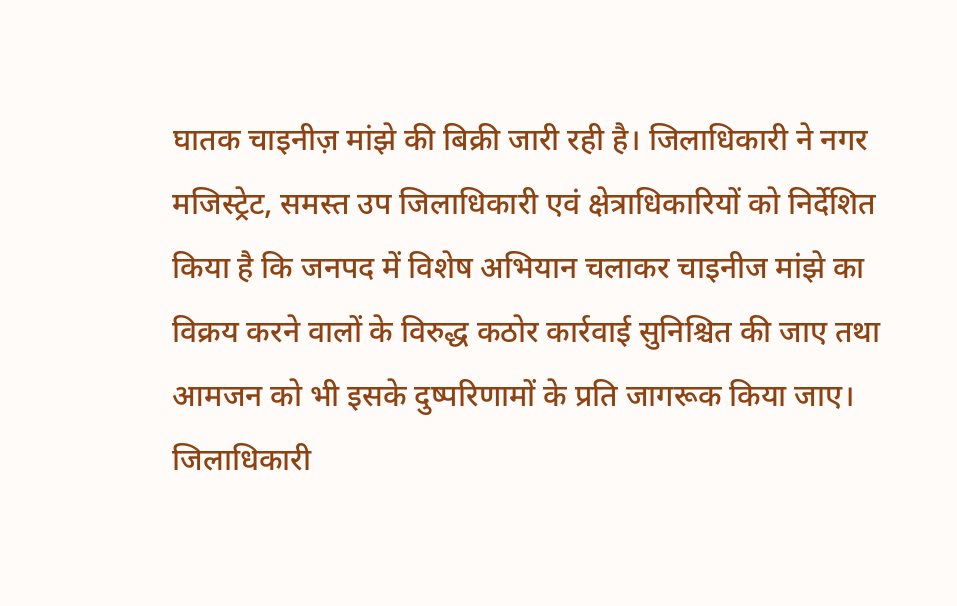घातक चाइनीज़ मांझे की बिक्री जारी रही है। जिलाधिकारी ने नगर मजिस्ट्रेट, समस्त उप जिलाधिकारी एवं क्षेत्राधिकारियों को निर्देशित किया है कि जनपद में विशेष अभियान चलाकर चाइनीज मांझे का विक्रय करने वालों के विरुद्ध कठोर कार्रवाई सुनिश्चित की जाए तथा आमजन को भी इसके दुष्परिणामों के प्रति जागरूक किया जाए। जिलाधिकारी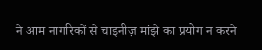ने आम नागरिकों से चाइनीज़ मांझे का प्रयोग न करने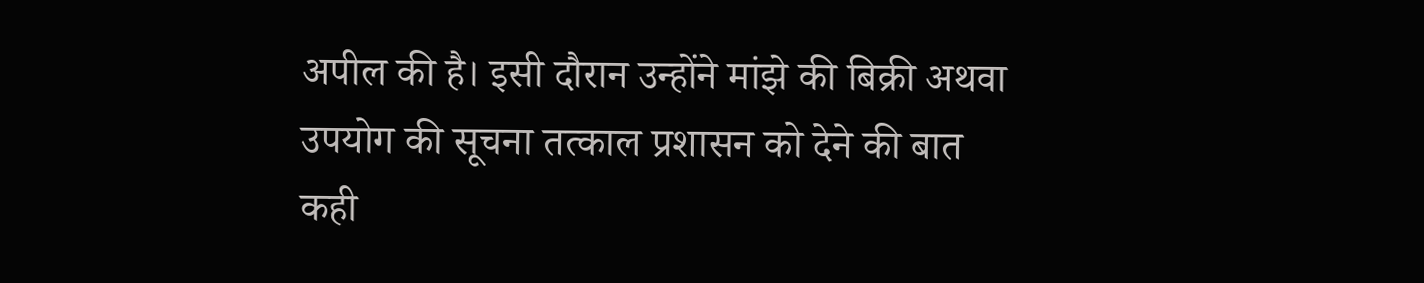अपील की है। इसी दौरान उन्होंने मांझे की बिक्री अथवा उपयोग की सूचना तत्काल प्रशासन को देने की बात कही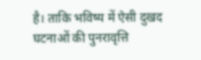है। ताकि भविष्य में ऐसी दुखद घटनाओं की पुनरावृत्ति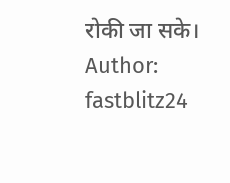रोकी जा सके।
Author: fastblitz24